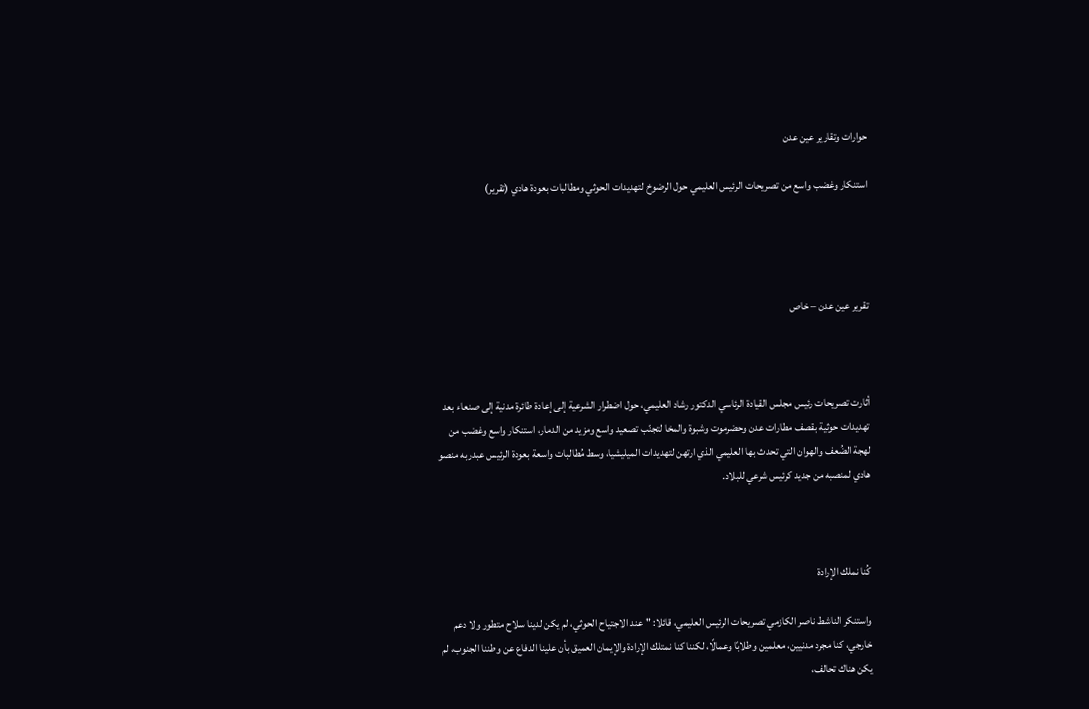حوارات وتقارير عين عدن

استنكار وغضب واسع من تصريحات الرئيس العليمي حول الرضوخ لتهديدات الحوثي ومطالبات بعودة هادي (تقرير)




تقرير عين عدن – خاص



أثارت تصريحات رئيس مجلس القيادة الرئاسي الدكتور رشاد العليمي، حول اضطرار الشرعية إلى إعادة طائرة مدنية إلى صنعاء بعد تهديدات حوثية بقصف مطارات عدن وحضرموت وشبوة والمخا لتجنّب تصعيد واسع ومزيد من الدمار، استنكار واسع وغضب من لهجة الضُعف والهوان التي تحدث بها العليمي الذي ارتهن لتهديدات الميليشيا، وسط مُطالبات واسعة بعودة الرئيس عبدربه منصو هادي لمنصبه من جديد كرئيس شرعي للبلاد.



كُنا نملك الإرادة

واستنكر الناشط ناصر الكازمي تصريحات الرئيس العليمي، قائلا: "عند الاجتياح الحوثي، لم يكن لدينا سلاح متطور ولا دعم خارجي، كنا مجرد مدنيين، معلمين وطلابًا وعمالًا، لكننا كنا نمتلك الإرادة والإيمان العميق بأن علينا الدفاع عن وطننا الجنوب، لم يكن هناك تحالف،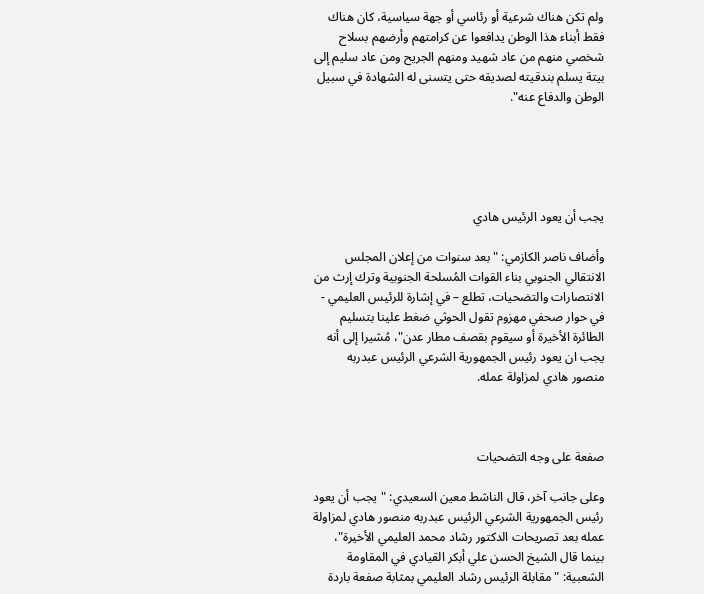ولم تكن هناك شرعية أو رئاسي أو جهة سياسية، كان هناك فقط أبناء هذا الوطن يدافعوا عن كرامتهم وأرضهم بسلاح شخصي منهم من عاد شهيد ومنهم الجريح ومن عاد سليم إلى بيتة يسلم بندقيته لصديقه حتى يتسنى له الشهادة في سبيل الوطن والدفاع عنه".





يجب أن يعود الرئيس هادي

وأضاف ناصر الكازمي: "بعد سنوات من إعلان المجلس الانتقالي الجنوبي بناء القوات المُسلحة الجنوبية وترك إرث من الانتصارات والتضحيات، تطلع – في إشارة للرئيس العليمي - في حوار صحفي مهزوم تقول الحوثي ضغط علينا بتسليم الطائرة الأخيرة أو سيقوم بقصف مطار عدن"، مُشيرا إلى أنه يجب ان يعود رئيس الجمهورية الشرعي الرئيس عبدربه منصور هادي لمزاولة عمله.



صفعة على وجه التضحيات

وعلى جانب آخر، قال الناشط معين السعيدي: "يجب أن يعود رئيس الجمهورية الشرعي الرئيس عبدربه منصور هادي لمزاولة عمله بعد تصريحات الدكتور رشاد محمد العليمي الأخيرة"، بينما قال الشيخ الحسن علي أبكر القيادي في المقاومة الشعبية: "مقابلة الرئيس رشاد العليمي بمثابة صفعة باردة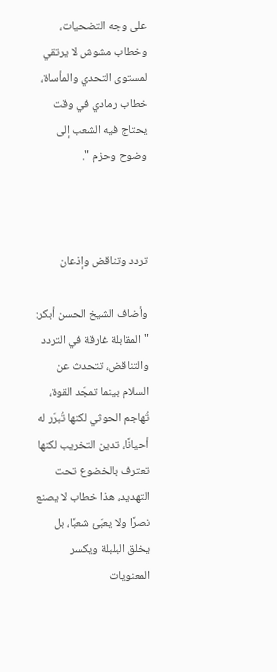على وجه التضحيات، وخطاب مشوش لا يرتقي لمستوى التحدي والمأساة، خطاب رمادي في وقت يحتاج فيه الشعب إلى وضوح وحزم ".



تردد وتناقض وإذعان

وأضاف الشيخ الحسن أبكر: "المقابلة غارقة في التردد والتناقض، تتحدث عن السلام بينما تمجّد القوة، تُهاجم الحوثي لكنها تُبرّر له أحيانًا، تدين التخريب لكنها تعترف بالخضوع تحت التهديد، هذا خطاب لا يصنع نصرًا ولا يعبّئ شعبًا، بل يخلق البلبلة ويكسر المعنويات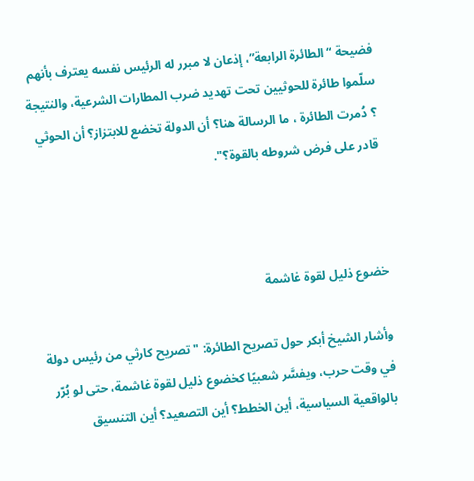فضيحة “الطائرة الرابعة”، إذعان لا مبرر له الرئيس نفسه يعترف بأنهم سلّموا طائرة للحوثيين تحت تهديد ضرب المطارات الشرعية، والنتيجة ؟ دُمرت الطائرة ، ما الرسالة هنا؟ أن الدولة تخضع للابتزاز؟ أن الحوثي قادر على فرض شروطه بالقوة؟".



خضوع ذليل لقوة غاشمة

وأشار الشيخ أبكر حول تصريح الطائرة: "تصريح كارثي من رئيس دولة في وقت حرب، ويفسَّر شعبيًا كخضوع ذليل لقوة غاشمة، حتى لو بُرّر بالواقعية السياسية، أين الخطط؟ أين التصعيد؟ أين التنسيق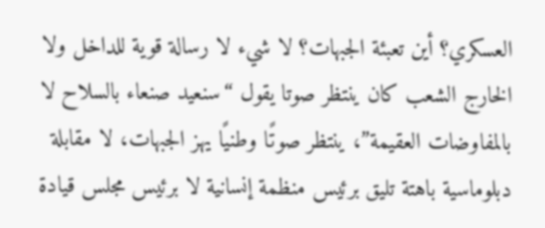العسكري؟ أين تعبئة الجبهات؟ لا شيء لا رسالة قوية للداخل ولا الخارج الشعب كان ينتظر صوتا يقول “سنعيد صنعاء بالسلاح لا بالمفاوضات العقيمة”، ينتظر صوتًا وطنيًا يهز الجبهات، لا مقابلة دبلوماسية باهتة تليق برئيس منظمة إنسانية لا برئيس مجلس قيادة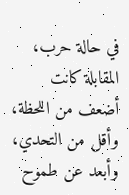في حالة حرب، المقابلة كانت أضعف من اللحظة، وأقل من التحدي، وأبعد عن طموح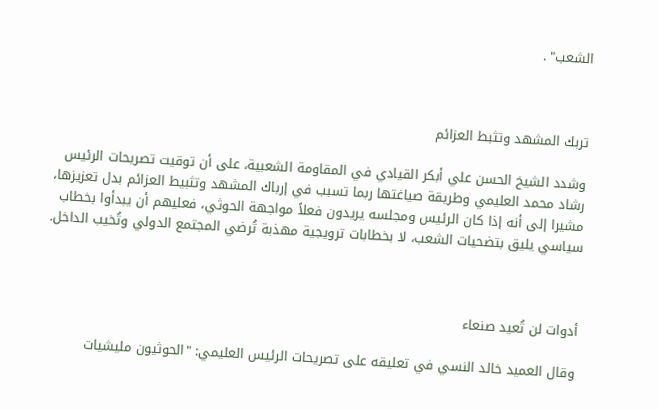الشعب" .



تربك المشهد وتثبط العزائم

وشدد الشيخ الحسن علي أبكر القيادي في المقاومة الشعبية، على أن توقيت تصريحات الرئيس رشاد محمد العليمي وطريقة صياغتها ربما تسبب في إرباك المشهد وتثبيط العزائم بدل تعزيزها، مشيرا إلى أنه إذا كان الرئيس ومجلسه يريدون فعلاً مواجهة الحوثي، فعليهم أن يبدأوا بخطاب سياسي يليق بتضحيات الشعب، لا بخطابات ترويجية مهذبة تُرضي المجتمع الدولي وتُخيب الداخل.



أدوات لن تُعيد صنعاء

وقال العميد خالد النسي في تعليقه على تصريحات الرئيس العليمي: "الحوثيون مليشيات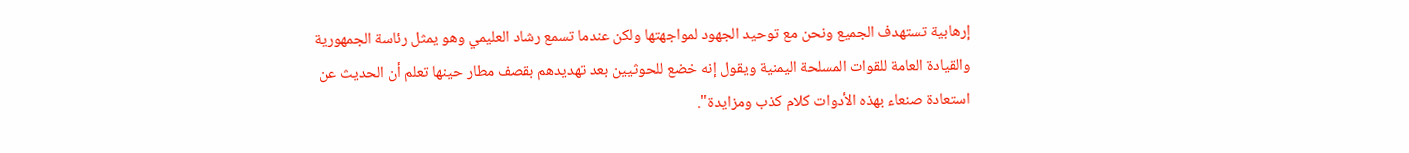إرهابية تستهدف الجميع ونحن مع توحيد الجهود لمواجهتها ولكن عندما تسمع رشاد العليمي وهو يمثل رئاسة الجمهورية والقيادة العامة للقوات المسلحة اليمنية ويقول إنه خضع للحوثيين بعد تهديدهم بقصف مطار حينها تعلم أن الحديث عن استعادة صنعاء بهذه الأدوات كلام كذب ومزايدة".